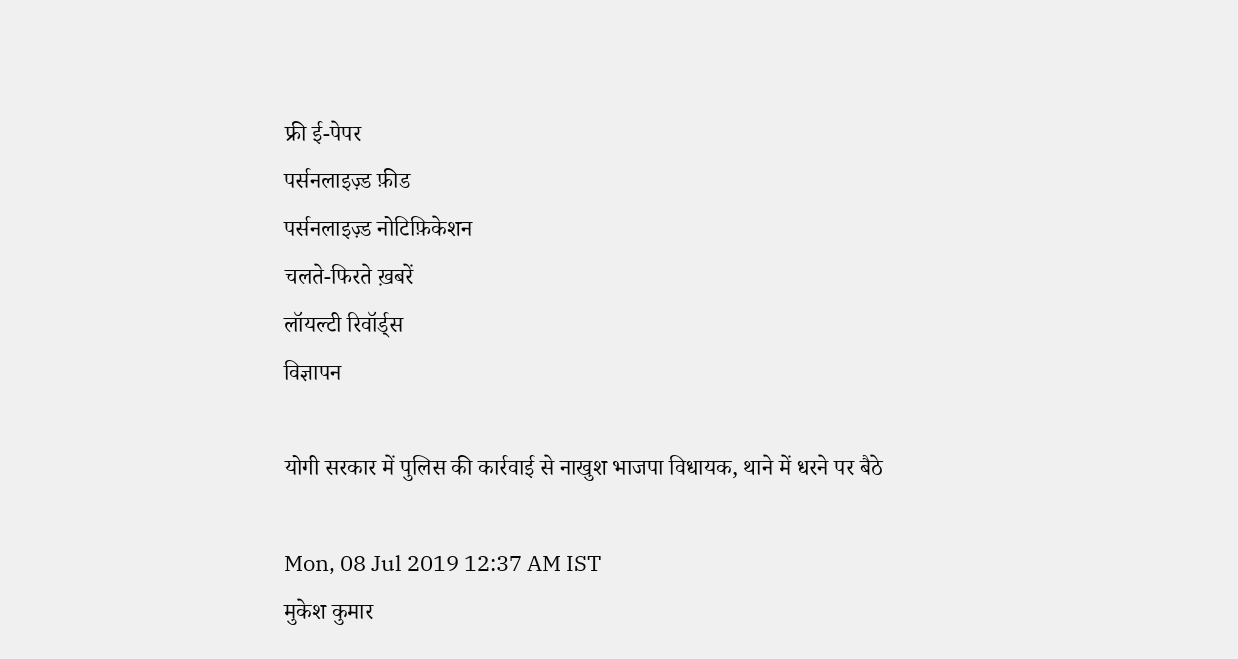फ्री ई-पेपर
पर्सनलाइज़्ड फ़ीड
पर्सनलाइज़्ड नोटिफ़िकेशन
चलते-फिरते ख़बरें
लॉयल्टी रिवॉर्ड्स
विज्ञापन

योगी सरकार में पुलिस की कार्रवाई से नाखुश भाजपा विधायक, थाने में धरने पर बैठे

Mon, 08 Jul 2019 12:37 AM IST
मुकेश कुमार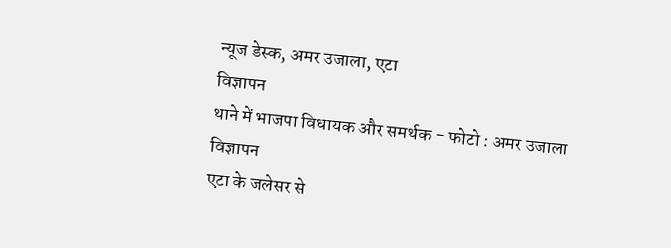न्यूज डेस्क, अमर उजाला, एटा
विज्ञापन
थाने में भाजपा विधायक और समर्थक - फोटो : अमर उजाला
विज्ञापन
एटा के जलेसर से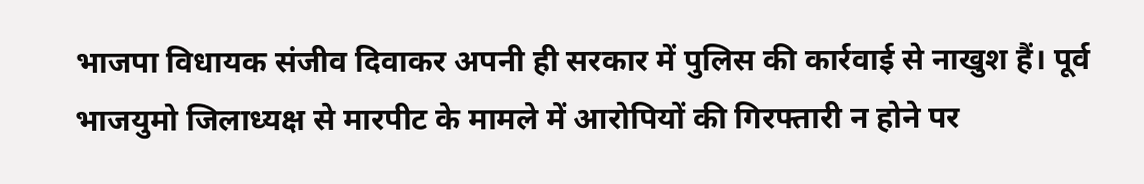भाजपा विधायक संजीव दिवाकर अपनी ही सरकार में पुलिस की कार्रवाई से नाखुश हैं। पूर्व भाजयुमो जिलाध्यक्ष से मारपीट के मामले में आरोपियों की गिरफ्तारी न होने पर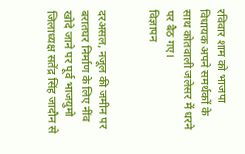रविवार शाम को भाजपा विधायक अपने समर्थकों के साथ कोतवाली जलेसर में धरने पर बैठ गए।
विज्ञापन


दरअसल, नजूल की जमीन पर बरातघर निर्माण के लिए नींव खोदे जाने पर पूर्व भाजयुमो जिलाध्यक्ष सतेंद्र सिंह जादौन से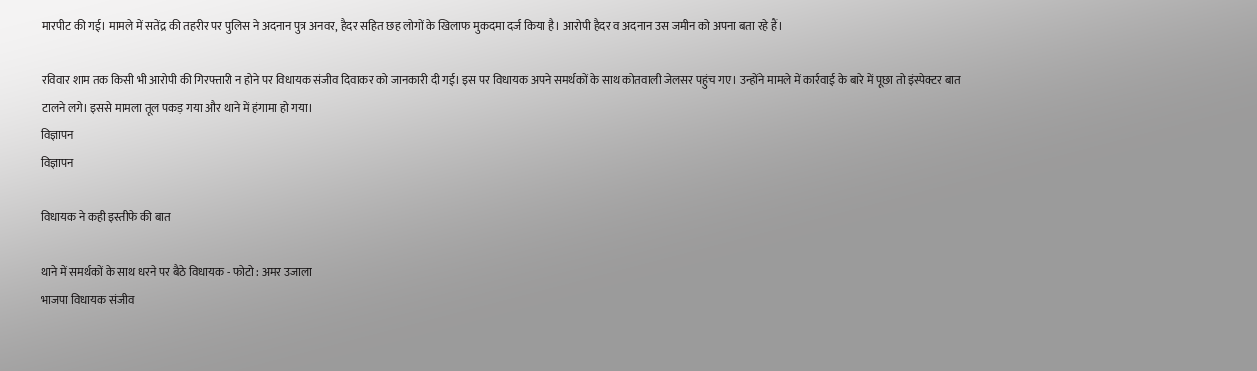मारपीट की गई। मामले में सतेंद्र की तहरीर पर पुलिस ने अदनान पुत्र अनवर, हैदर सहित छह लोगों के खिलाफ मुकदमा दर्ज किया है। आरोपी हैदर व अदनान उस जमीन को अपना बता रहे हैं।

रविवार शाम तक किसी भी आरोपी की गिरफ्तारी न होने पर विधायक संजीव दिवाकर को जानकारी दी गई। इस पर विधायक अपने समर्थकों के साथ कोतवाली जेलसर पहुंच गए। उन्होंने मामले में कार्रवाई के बारे में पूछा तो इंस्पेक्टर बात टालने लगे। इससे मामला तूल पकड़ गया और थाने में हंगामा हो गया।
विज्ञापन
विज्ञापन

विधायक ने कही इस्तीफे की बात

थाने में समर्थकों के साथ धरने पर बैठे विधायक - फोटो : अमर उजाला
भाजपा विधायक संजीव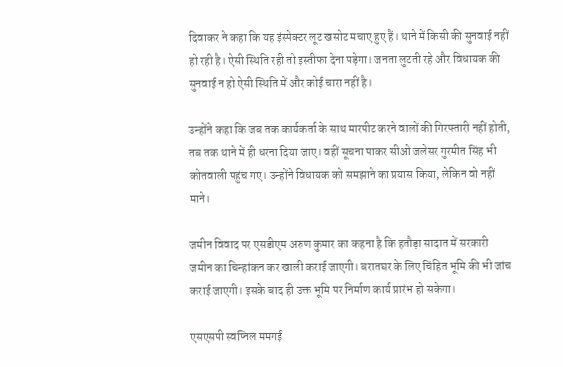दिवाकर ने कहा कि यह इंस्पेक्टर लूट खसोट मचाए हुए हैं। थाने में किसी की सुनवाई नहीं हो रही है। ऐसी स्थिति रही तो इस्तीफा देना पड़ेगा। जनता लुटती रहे और विधायक की सुनवाई न हो ऐसी स्थिति में और कोई चारा नहीं है।

उन्होंने कहा कि जब तक कार्यकर्ता के साथ मारपीट करने वालों की गिरफ्तारी नहीं होती, तब तक थाने में ही धरना दिया जाए। वहीं सूचना पाकर सीओ जलेसर गुरमीत सिंह भी कोतवाली पहुंच गए। उन्होंने विधायक को समझाने का प्रयास किया, लेकिन वो नहीं माने।

जमीन विवाद पर एसडीएम अरुण कुमार का कहना है कि हतौड़ा सादात में सरकारी जमीन का चिन्हांकन कर खाली कराई जाएगी। बरातघर के लिए चिंहित भूमि की भी जांच कराई जाएगी। इसके बाद ही उक्त भूमि पर निर्माण कार्य प्रारंभ हो सकेगा।

एसएसपी स्वप्निल ममगई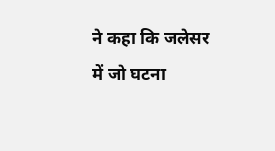ने कहा कि जलेसर में जो घटना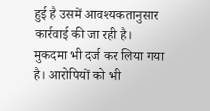हुई है उसमें आवश्यकतानुसार कार्रवाई की जा रही है। मुकदमा भी दर्ज कर लिया गया है। आरोपियों को भी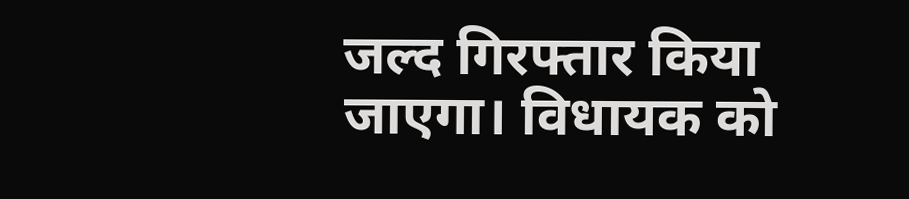जल्द गिरफ्तार किया जाएगा। विधायक को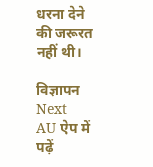धरना देने की जरूरत नहीं थी।

विज्ञापन
Next
AU ऐप में पढ़ें